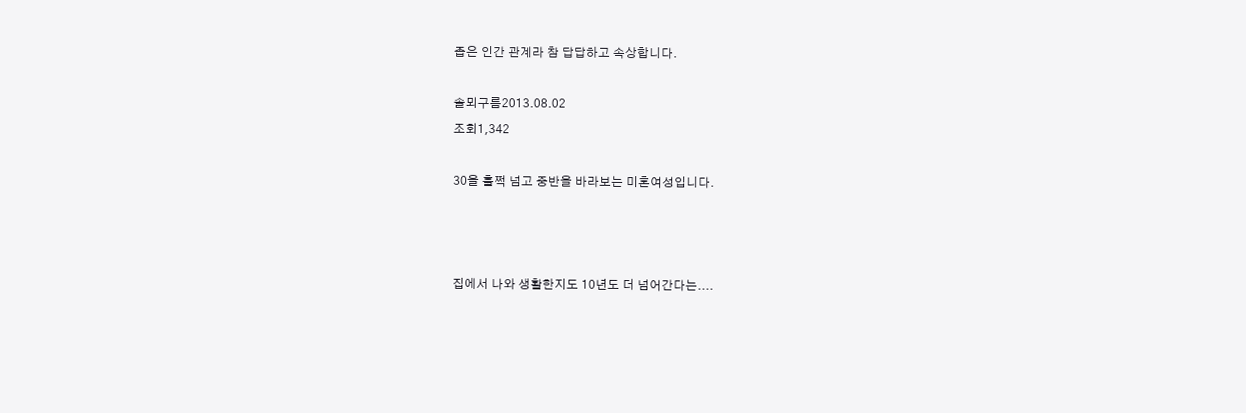좁은 인간 관계라 참 답답하고 속상합니다.

솔뫼구름2013.08.02
조회1,342

30을 훌쩍 넘고 중반을 바라보는 미혼여성입니다.



집에서 나와 생활한지도 10년도 더 넘어간다는....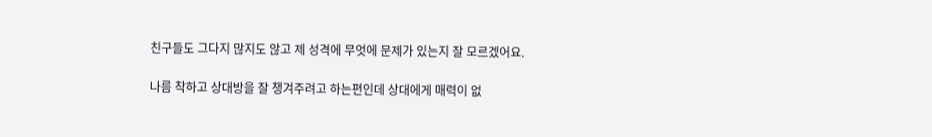친구들도 그다지 많지도 않고 제 성격에 무엇에 문제가 있는지 잘 모르겠어요.

나름 착하고 상대방을 잘 챙겨주려고 하는편인데 상대에게 매력이 없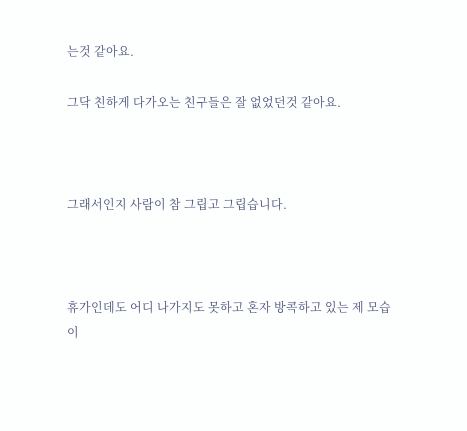는것 같아요.

그닥 친하게 다가오는 친구들은 잘 없었던것 같아요.



그래서인지 사람이 참 그립고 그립습니다.



휴가인데도 어디 나가지도 못하고 혼자 방콕하고 있는 제 모습이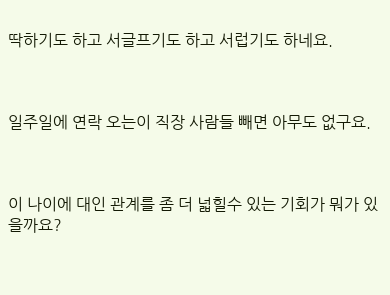딱하기도 하고 서글프기도 하고 서럽기도 하네요.



일주일에 연락 오는이 직장 사람들 빼면 아무도 없구요.



이 나이에 대인 관계를 좀 더 넓힐수 있는 기회가 뭐가 있을까요?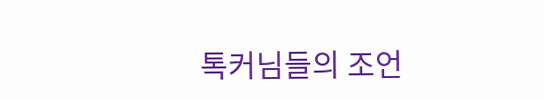톡커님들의 조언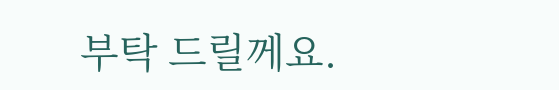부탁 드릴께요.